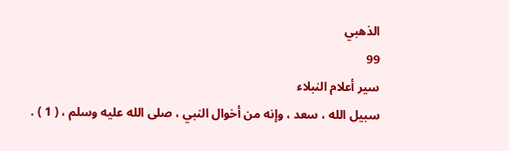الذهبي
99
سير أعلام النبلاء
سبيل الله ، سعد ، وإنه من أخوال النبي ، صلى الله عليه وسلم ، ( 1 ) .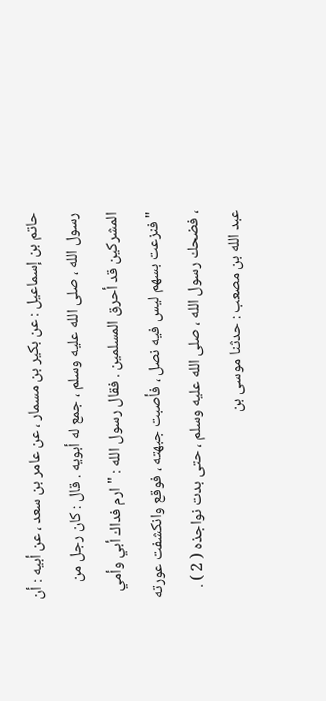حاتم بن إسماعيل : عن بكير بن مسمار ، عن عامر بن سعد ، عن أبيه : أن رسول الله ، صلى الله عليه وسلم ، جمع له أبويه . قال : كان رجل من المشركين قد أحرق المسلمين . فقال رسول الله : " ارم فداك أبي وأمي " فنزعت بسهم ليس فيه نصل ، فأصبت جبهته ، فوقع وانكشفت عورته ، فضحك رسول الله ، صلى الله عليه وسلم ، حتى بدت نواجذه ( 2 ) . عبد الله بن مصعب : حدثنا موسى بن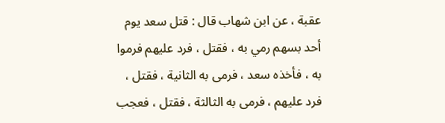عقبة ، عن ابن شهاب قال : قتل سعد يوم أحد بسهم رمي به ، فقتل ، فرد عليهم فرموا به ، فأخذه سعد ، فرمى به الثانية ، فقتل ، فرد عليهم ، فرمى به الثالثة ، فقتل ، فعجب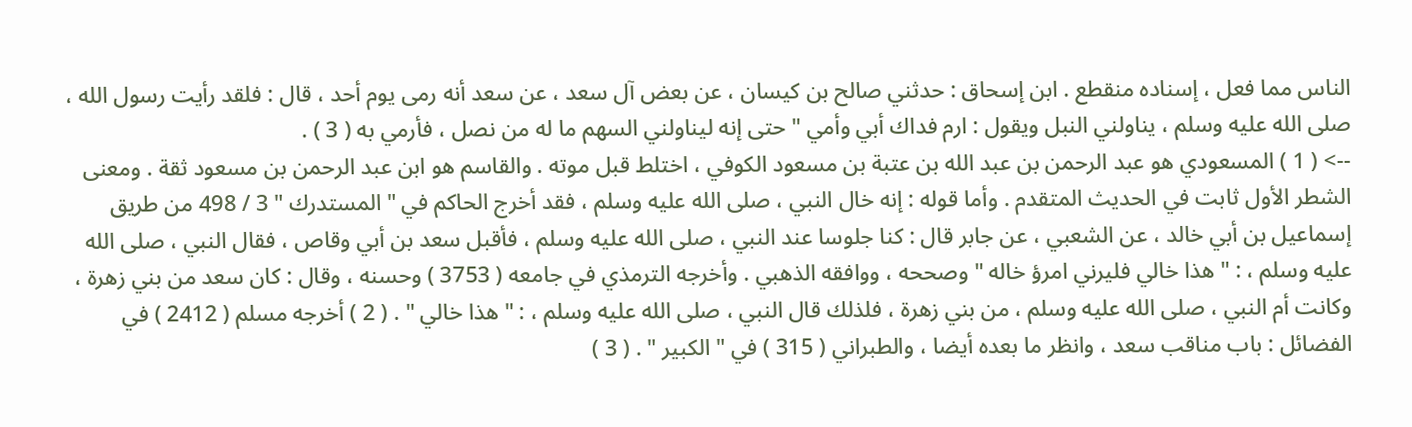الناس مما فعل ، إسناده منقطع . ابن إسحاق : حدثني صالح بن كيسان ، عن بعض آل سعد ، عن سعد أنه رمى يوم أحد ، قال : فلقد رأيت رسول الله ، صلى الله عليه وسلم ، يناولني النبل ويقول : ارم فداك أبي وأمي " حتى إنه ليناولني السهم ما له من نصل ، فأرمي به ( 3 ) .
--> ( 1 ) المسعودي هو عبد الرحمن بن عبد الله بن عتبة بن مسعود الكوفي ، اختلط قبل موته . والقاسم هو ابن عبد الرحمن بن مسعود ثقة . ومعنى الشطر الأول ثابت في الحديث المتقدم . وأما قوله : إنه خال النبي ، صلى الله عليه وسلم ، فقد أخرج الحاكم في " المستدرك " 3 / 498 من طريق إسماعيل بن أبي خالد ، عن الشعبي ، عن جابر قال : كنا جلوسا عند النبي ، صلى الله عليه وسلم ، فأقبل سعد بن أبي وقاص ، فقال النبي ، صلى الله عليه وسلم ، : " هذا خالي فليرني امرؤ خاله " وصححه ، ووافقه الذهبي . وأخرجه الترمذي في جامعه ( 3753 ) وحسنه ، وقال : كان سعد من بني زهرة ، وكانت أم النبي ، صلى الله عليه وسلم ، من بني زهرة ، فلذلك قال النبي ، صلى الله عليه وسلم ، : " هذا خالي " . ( 2 ) أخرجه مسلم ( 2412 ) في الفضائل : باب مناقب سعد ، وانظر ما بعده أيضا ، والطبراني ( 315 ) في " الكبير " . ( 3 )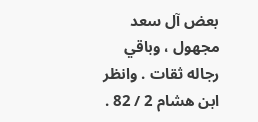بعض آل سعد مجهول ، وباقي رجاله ثقات . وانظر ابن هشام 2 / 82 .